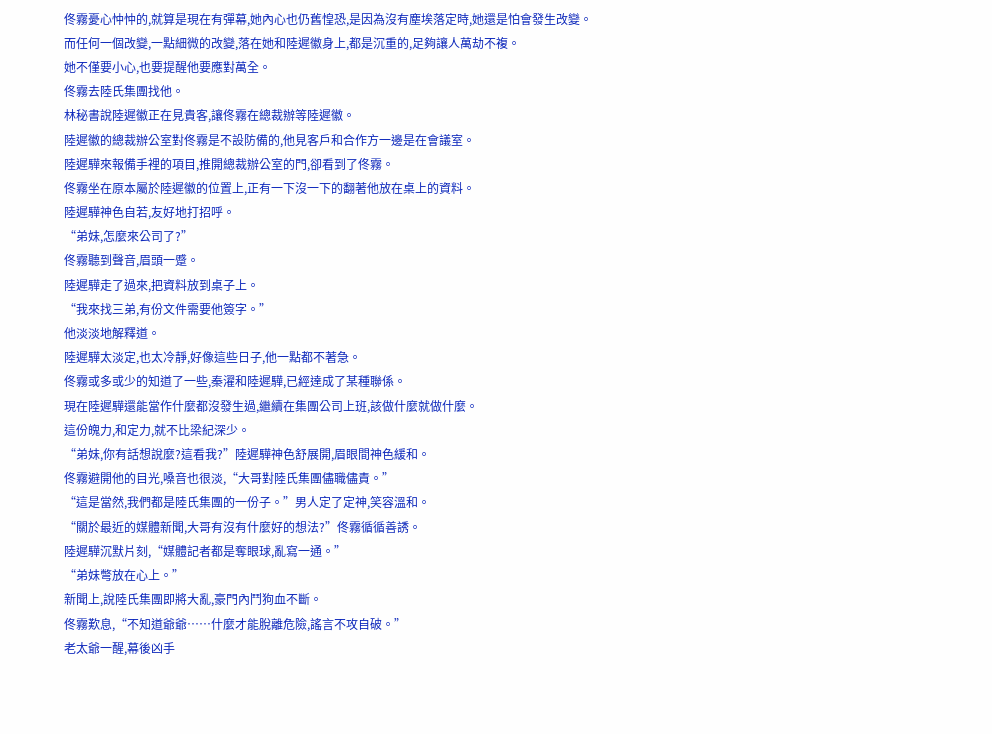佟霧憂心忡忡的,就算是現在有彈幕,她內心也仍舊惶恐,是因為沒有塵埃落定時,她還是怕會發生改變。
而任何一個改變,一點細微的改變,落在她和陸遲徽身上,都是沉重的,足夠讓人萬劫不複。
她不僅要小心,也要提醒他要應對萬全。
佟霧去陸氏集團找他。
林秘書說陸遲徽正在見貴客,讓佟霧在總裁辦等陸遲徽。
陸遲徽的總裁辦公室對佟霧是不設防備的,他見客戶和合作方一邊是在會議室。
陸遲驊來報備手裡的項目,推開總裁辦公室的門,卻看到了佟霧。
佟霧坐在原本屬於陸遲徽的位置上,正有一下沒一下的翻著他放在桌上的資料。
陸遲驊神色自若,友好地打招呼。
“弟妹,怎麼來公司了?”
佟霧聽到聲音,眉頭一蹙。
陸遲驊走了過來,把資料放到桌子上。
“我來找三弟,有份文件需要他簽字。”
他淡淡地解釋道。
陸遲驊太淡定,也太冷靜,好像這些日子,他一點都不著急。
佟霧或多或少的知道了一些,秦濯和陸遲驊,已經達成了某種聯係。
現在陸遲驊還能當作什麼都沒發生過,繼續在集團公司上班,該做什麼就做什麼。
這份魄力,和定力,就不比梁紀深少。
“弟妹,你有話想說麼?這看我?”陸遲驊神色舒展開,眉眼間神色緩和。
佟霧避開他的目光,嗓音也很淡,“大哥對陸氏集團儘職儘責。”
“這是當然,我們都是陸氏集團的一份子。”男人定了定神,笑容溫和。
“關於最近的媒體新聞,大哥有沒有什麼好的想法?”佟霧循循善誘。
陸遲驊沉默片刻,“媒體記者都是奪眼球,亂寫一通。”
“弟妹彆放在心上。”
新聞上,說陸氏集團即將大亂,豪門內鬥狗血不斷。
佟霧歎息,“不知道爺爺……什麼才能脫離危險,謠言不攻自破。”
老太爺一醒,幕後凶手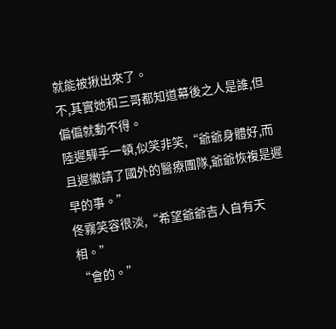就能被揪出來了。
不,其實她和三哥都知道幕後之人是誰,但偏偏就動不得。
陸遲驊手一頓,似笑非笑,“爺爺身體好,而且遲徽請了國外的醫療團隊,爺爺恢複是遲早的事。”
佟霧笑容很淡,“希望爺爺吉人自有天相。”
“會的。”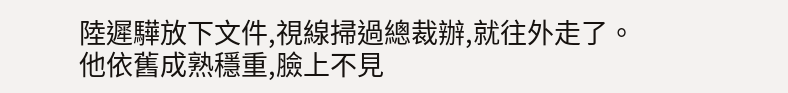陸遲驊放下文件,視線掃過總裁辦,就往外走了。
他依舊成熟穩重,臉上不見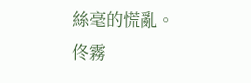絲毫的慌亂。
佟霧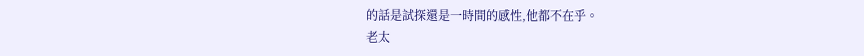的話是試探還是一時間的感性,他都不在乎。
老太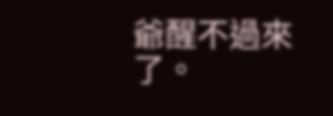爺醒不過來了。